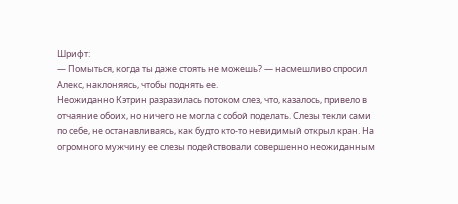Шрифт:
— Помыться, когда ты даже стоять не можешь? — насмешливо спросил Алекс, наклоняясь, чтобы поднять ее.
Неожиданно Кэтрин разразилась потоком слез, что, казалось, привело в отчаяние обоих, но ничего не могла с собой поделать. Слезы текли сами по себе, не останавливаясь, как будто кто-то невидимый открыл кран. На огромного мужчину ее слезы подействовали совершенно неожиданным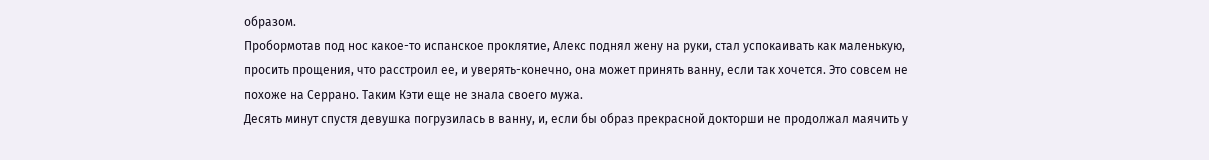образом.
Пробормотав под нос какое-то испанское проклятие, Алекс поднял жену на руки, стал успокаивать как маленькую, просить прощения, что расстроил ее, и уверять-конечно, она может принять ванну, если так хочется. Это совсем не похоже на Серрано. Таким Кэти еще не знала своего мужа.
Десять минут спустя девушка погрузилась в ванну, и, если бы образ прекрасной докторши не продолжал маячить у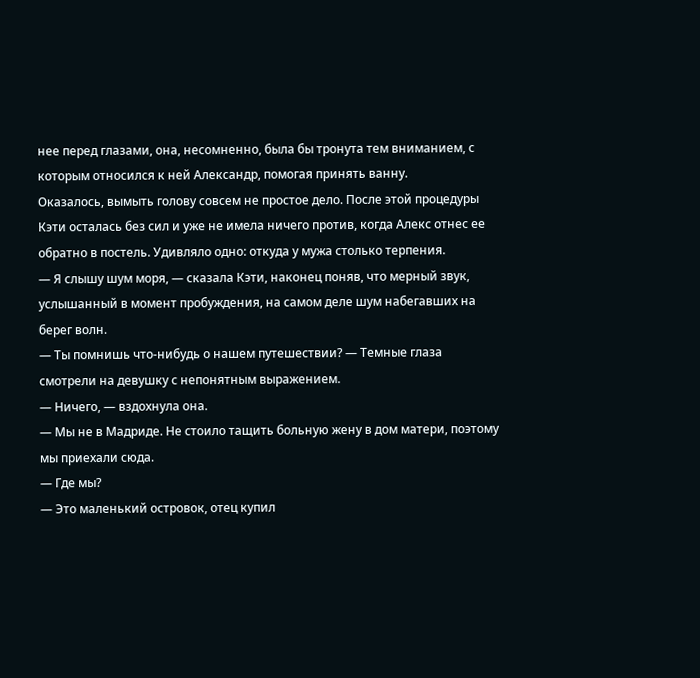нее перед глазами, она, несомненно, была бы тронута тем вниманием, с которым относился к ней Александр, помогая принять ванну.
Оказалось, вымыть голову совсем не простое дело. После этой процедуры Кэти осталась без сил и уже не имела ничего против, когда Алекс отнес ее обратно в постель. Удивляло одно: откуда у мужа столько терпения.
— Я слышу шум моря, — сказала Кэти, наконец поняв, что мерный звук, услышанный в момент пробуждения, на самом деле шум набегавших на берег волн.
— Ты помнишь что-нибудь о нашем путешествии? — Темные глаза смотрели на девушку с непонятным выражением.
— Ничего, — вздохнула она.
— Мы не в Мадриде. Не стоило тащить больную жену в дом матери, поэтому мы приехали сюда.
— Где мы?
— Это маленький островок, отец купил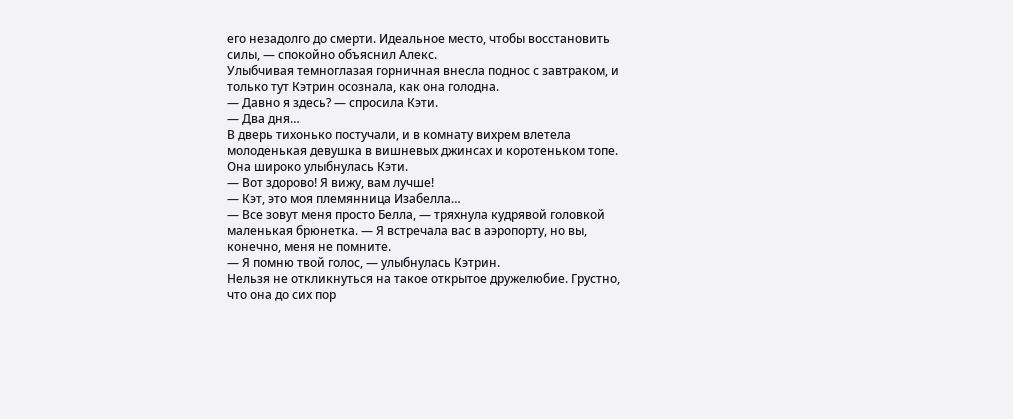его незадолго до смерти. Идеальное место, чтобы восстановить силы, — спокойно объяснил Алекс.
Улыбчивая темноглазая горничная внесла поднос с завтраком, и только тут Кэтрин осознала, как она голодна.
— Давно я здесь? — спросила Кэти.
— Два дня…
В дверь тихонько постучали, и в комнату вихрем влетела молоденькая девушка в вишневых джинсах и коротеньком топе. Она широко улыбнулась Кэти.
— Вот здорово! Я вижу, вам лучше!
— Кэт, это моя племянница Изабелла…
— Все зовут меня просто Белла, — тряхнула кудрявой головкой маленькая брюнетка. — Я встречала вас в аэропорту, но вы, конечно, меня не помните.
— Я помню твой голос, — улыбнулась Кэтрин.
Нельзя не откликнуться на такое открытое дружелюбие. Грустно, что она до сих пор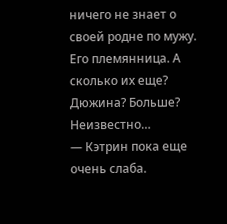ничего не знает о своей родне по мужу. Его племянница. А сколько их еще? Дюжина? Больше? Неизвестно…
— Кэтрин пока еще очень слаба.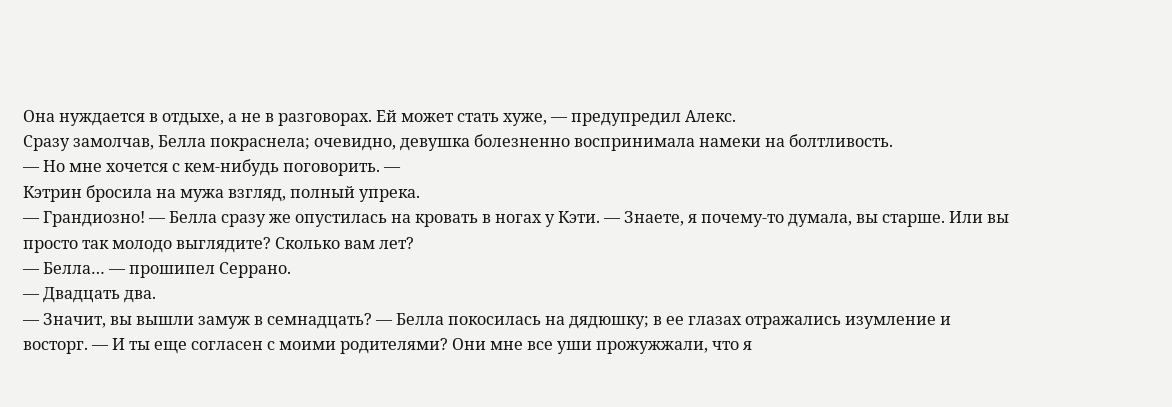Она нуждается в отдыхе, а не в разговорах. Ей может стать хуже, — предупредил Алекс.
Сразу замолчав, Белла покраснела; очевидно, девушка болезненно воспринимала намеки на болтливость.
— Но мне хочется с кем-нибудь поговорить. —
Кэтрин бросила на мужа взгляд, полный упрека.
— Грандиозно! — Белла сразу же опустилась на кровать в ногах у Кэти. — Знаете, я почему-то думала, вы старше. Или вы просто так молодо выглядите? Сколько вам лет?
— Белла… — прошипел Серрано.
— Двадцать два.
— Значит, вы вышли замуж в семнадцать? — Белла покосилась на дядюшку; в ее глазах отражались изумление и восторг. — И ты еще согласен с моими родителями? Они мне все уши прожужжали, что я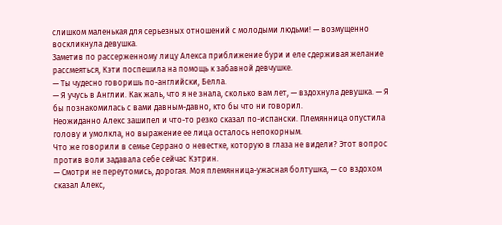слишком маленькая для серьезных отношений с молодыми людьми! — возмущенно воскликнула девушка.
Заметив по рассерженному лицу Алекса приближение бури и еле сдерживая желание рассмеяться, Кэти поспешила на помощь к забавной девчушке.
— Ты чудесно говоришь по-английски, Белла.
— Я учусь в Англии. Как жаль, что я не знала, сколько вам лет, — вздохнула девушка. — Я бы познакомилась с вами давным-давно, кто бы что ни говорил.
Неожиданно Алекс зашипел и что-то резко сказал по-испански. Племянница опустила голову и умолкла, но выражение ее лица осталось непокорным.
Что же говорили в семье Серрано о невестке, которую в глаза не видели? Этот вопрос против воли задавала себе сейчас Кэтрин.
— Смотри не переутомись, дорогая. Моя племянница-ужасная болтушка, — со вздохом сказал Алекс,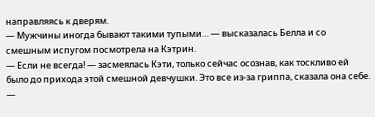направляясь к дверям.
— Мужчины иногда бывают такими тупыми… — высказалась Белла и со смешным испугом посмотрела на Кэтрин.
— Если не всегда! — засмеялась Кэти, только сейчас осознав, как тоскливо ей было до прихода этой смешной девчушки. Это все из-за гриппа, сказала она себе.
—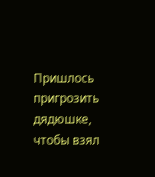Пришлось пригрозить дядюшке, чтобы взял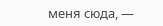меня сюда, —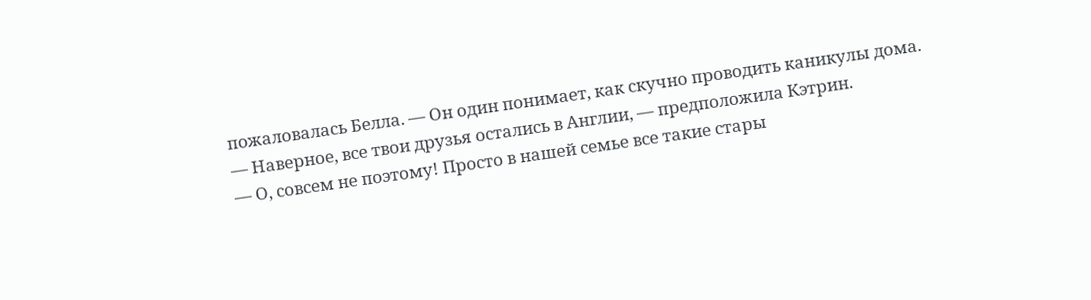пожаловалась Белла. — Он один понимает, как скучно проводить каникулы дома.
— Наверное, все твои друзья остались в Англии, — предположила Кэтрин.
— О, совсем не поэтому! Просто в нашей семье все такие стары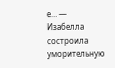е… — Изабелла состроила уморительную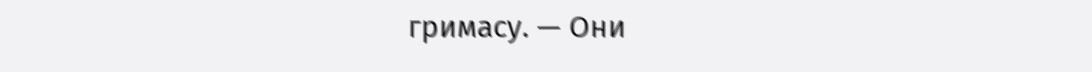гримасу. — Они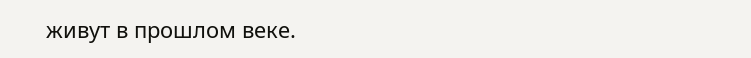живут в прошлом веке.